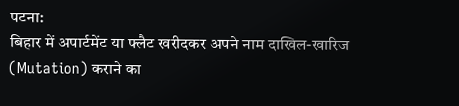पटना:
बिहार में अपार्टमेंट या फ्लैट खरीदकर अपने नाम दाखिल-खारिज (Mutation) कराने का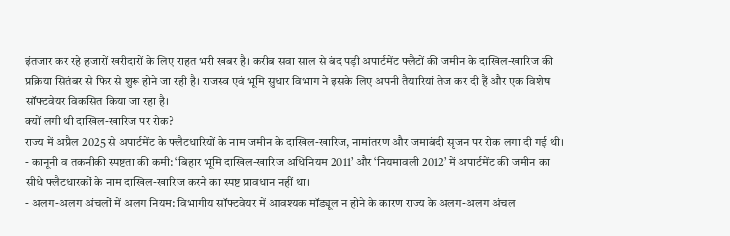इंतजार कर रहे हजारों खरीदारों के लिए राहत भरी खबर है। करीब सवा साल से बंद पड़ी अपार्टमेंट फ्लैटों की जमीन के दाखिल-खारिज की प्रक्रिया सितंबर से फिर से शुरू होने जा रही है। राजस्व एवं भूमि सुधार विभाग ने इसके लिए अपनी तैयारियां तेज कर दी हैं और एक विशेष सॉफ्टवेयर विकसित किया जा रहा है।
क्यों लगी थी दाखिल-खारिज पर रोक?
राज्य में अप्रैल 2025 से अपार्टमेंट के फ्लैटधारियों के नाम जमीन के दाखिल-खारिज, नामांतरण और जमाबंदी सृजन पर रोक लगा दी गई थी।
- कानूनी व तकनीकी स्पष्टता की कमी: ‘बिहार भूमि दाखिल-खारिज अधिनियम 2011’ और ‘नियमावली 2012’ में अपार्टमेंट की जमीन का सीधे फ्लैटधारकों के नाम दाखिल-खारिज करने का स्पष्ट प्रावधान नहीं था।
- अलग-अलग अंचलों में अलग नियम: विभागीय सॉफ्टवेयर में आवश्यक मॉड्यूल न होने के कारण राज्य के अलग-अलग अंचल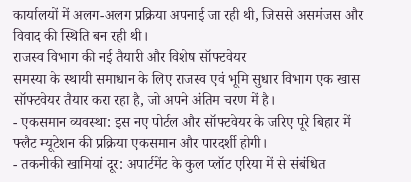कार्यालयों में अलग-अलग प्रक्रिया अपनाई जा रही थी, जिससे असमंजस और विवाद की स्थिति बन रही थी।
राजस्व विभाग की नई तैयारी और विशेष सॉफ्टवेयर
समस्या के स्थायी समाधान के लिए राजस्व एवं भूमि सुधार विभाग एक खास सॉफ्टवेयर तैयार करा रहा है, जो अपने अंतिम चरण में है।
- एकसमान व्यवस्था: इस नए पोर्टल और सॉफ्टवेयर के जरिए पूरे बिहार में फ्लैट म्यूटेशन की प्रक्रिया एकसमान और पारदर्शी होगी।
- तकनीकी खामियां दूर: अपार्टमेंट के कुल प्लॉट एरिया में से संबंधित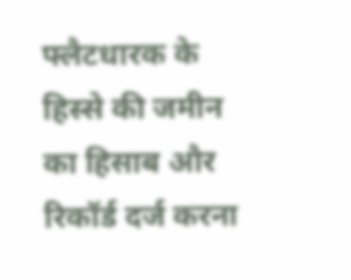फ्लैटधारक के हिस्से की जमीन का हिसाब और रिकॉर्ड दर्ज करना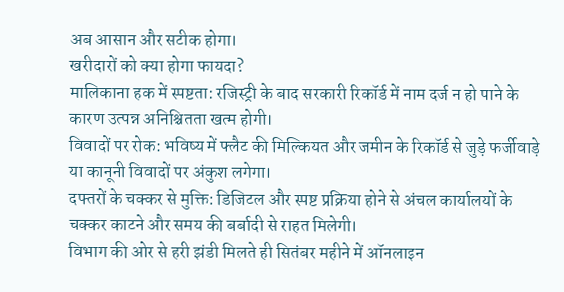अब आसान और सटीक होगा।
खरीदारों को क्या होगा फायदा?
मालिकाना हक में स्पष्टता: रजिस्ट्री के बाद सरकारी रिकॉर्ड में नाम दर्ज न हो पाने के कारण उत्पन्न अनिश्चितता खत्म होगी।
विवादों पर रोक: भविष्य में फ्लैट की मिल्कियत और जमीन के रिकॉर्ड से जुड़े फर्जीवाड़े या कानूनी विवादों पर अंकुश लगेगा।
दफ्तरों के चक्कर से मुक्ति: डिजिटल और स्पष्ट प्रक्रिया होने से अंचल कार्यालयों के चक्कर काटने और समय की बर्बादी से राहत मिलेगी।
विभाग की ओर से हरी झंडी मिलते ही सितंबर महीने में ऑनलाइन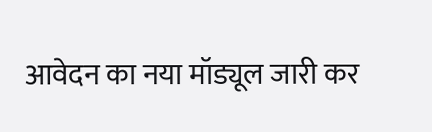आवेदन का नया मॉड्यूल जारी कर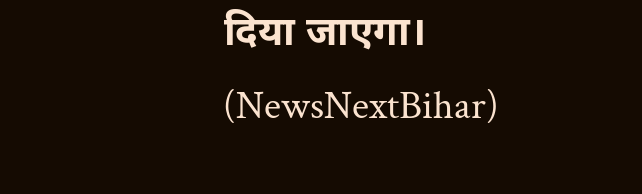दिया जाएगा।
(NewsNextBihar)